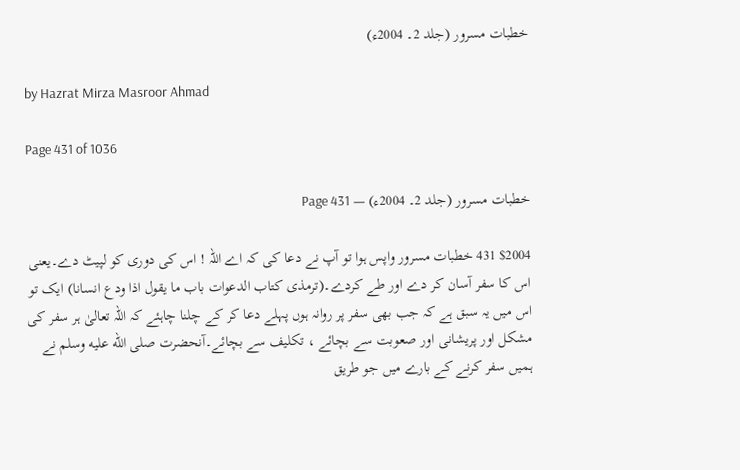خطبات مسرور (جلد 2۔ 2004ء)

by Hazrat Mirza Masroor Ahmad

Page 431 of 1036

خطبات مسرور (جلد 2۔ 2004ء) — Page 431

$2004 431 خطبات مسرور واپس ہوا تو آپ نے دعا کی کہ اے اللہ ! اس کی دوری کو لپیٹ دے۔یعنی اس کا سفر آسان کر دے اور طے کردے۔(ترمذی كتاب الدعوات باب ما يقول اذا ودع انسانا) ایک تو اس میں یہ سبق ہے کہ جب بھی سفر پر روانہ ہوں پہلے دعا کر کے چلنا چاہئے کہ اللہ تعالیٰ ہر سفر کی مشکل اور پریشانی اور صعوبت سے بچائے ، تکلیف سے بچائے۔آنحضرت صلى الله عليه وسلم نے ہمیں سفر کرنے کے بارے میں جو طریق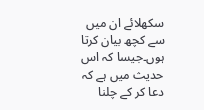سکھلائے ان میں سے کچھ بیان کرتا ہوں۔جیسا کہ اس حدیث میں ہے کہ دعا کر کے چلنا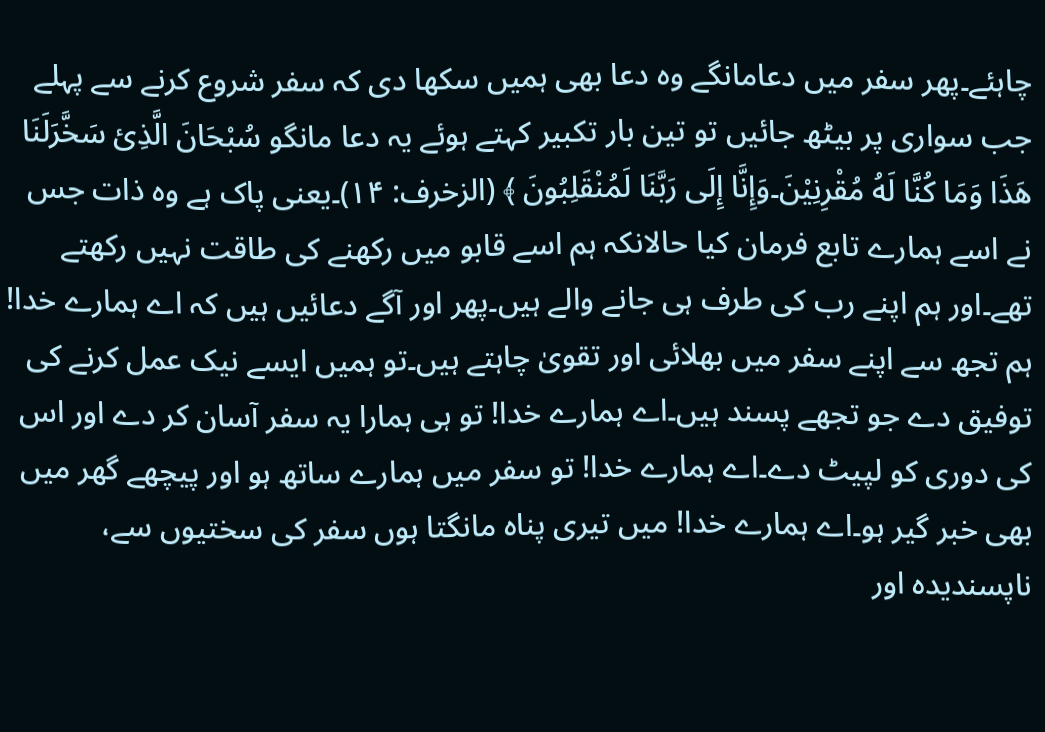چاہئے۔پھر سفر میں دعامانگے وہ دعا بھی ہمیں سکھا دی کہ سفر شروع کرنے سے پہلے جب سواری پر بیٹھ جائیں تو تین بار تکبیر کہتے ہوئے یہ دعا مانگو سُبْحَانَ الَّذِئ سَخَّرَلَنَا هَذَا وَمَا كُنَّا لَهُ مُقْرِنِيْنَ۔وَإِنَّا إِلَى رَبَّنَا لَمُنْقَلِبُونَ ﴾ (الزخرف: ۱۴)۔یعنی پاک ہے وہ ذات جس نے اسے ہمارے تابع فرمان کیا حالانکہ ہم اسے قابو میں رکھنے کی طاقت نہیں رکھتے تھے۔اور ہم اپنے رب کی طرف ہی جانے والے ہیں۔پھر اور آگے دعائیں ہیں کہ اے ہمارے خدا! ہم تجھ سے اپنے سفر میں بھلائی اور تقویٰ چاہتے ہیں۔تو ہمیں ایسے نیک عمل کرنے کی توفیق دے جو تجھے پسند ہیں۔اے ہمارے خدا! تو ہی ہمارا یہ سفر آسان کر دے اور اس کی دوری کو لپیٹ دے۔اے ہمارے خدا! تو سفر میں ہمارے ساتھ ہو اور پیچھے گھر میں بھی خبر گیر ہو۔اے ہمارے خدا! میں تیری پناہ مانگتا ہوں سفر کی سختیوں سے، ناپسندیدہ اور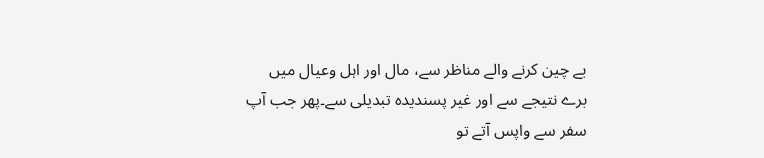بے چین کرنے والے مناظر سے، مال اور اہل وعیال میں برے نتیجے سے اور غیر پسندیدہ تبدیلی سے۔پھر جب آپ سفر سے واپس آتے تو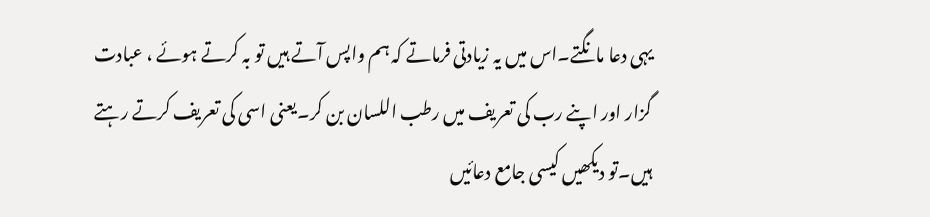یہی دعا مانگتے۔اس میں یہ زیادتی فرماتے کہ ہم واپس آتے ہیں تو بہ کرتے ہوئے ، عبادت گزار اور اپنے رب کی تعریف میں رطب اللسان بن کر۔یعنی اسی کی تعریف کرتے رہتے ہیں۔تو دیکھیں کیسی جامع دعائیں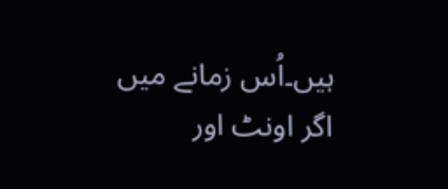ہیں۔اُس زمانے میں اگر اونٹ اور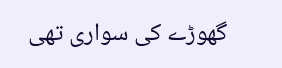گھوڑے کی سواری تھی